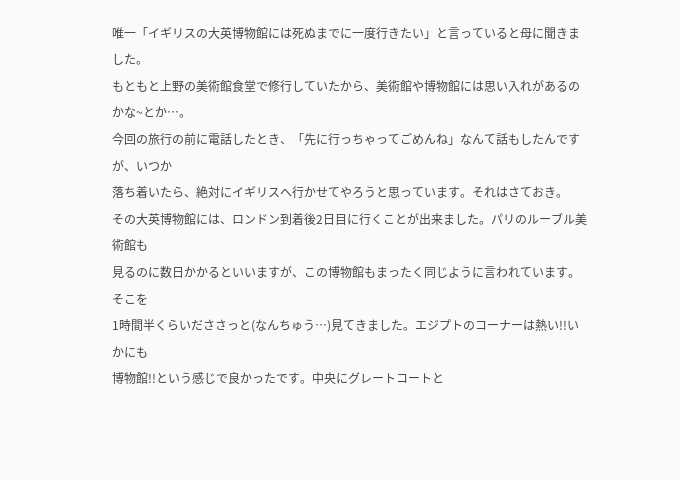唯一「イギリスの大英博物館には死ぬまでに一度行きたい」と言っていると母に聞きました。
もともと上野の美術館食堂で修行していたから、美術館や博物館には思い入れがあるのかな~とか…。
今回の旅行の前に電話したとき、「先に行っちゃってごめんね」なんて話もしたんですが、いつか
落ち着いたら、絶対にイギリスへ行かせてやろうと思っています。それはさておき。
その大英博物館には、ロンドン到着後2日目に行くことが出来ました。パリのルーブル美術館も
見るのに数日かかるといいますが、この博物館もまったく同じように言われています。そこを
1時間半くらいだささっと(なんちゅう…)見てきました。エジプトのコーナーは熱い!!いかにも
博物館!!という感じで良かったです。中央にグレートコートと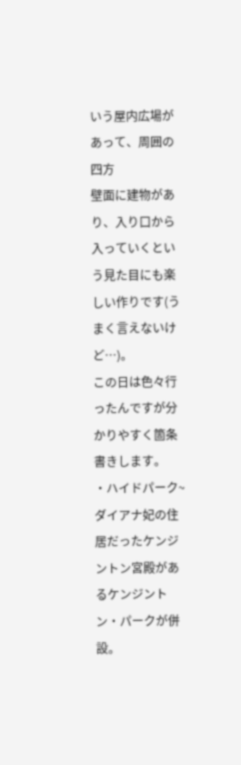いう屋内広場があって、周囲の四方
壁面に建物があり、入り口から入っていくという見た目にも楽しい作りです(うまく言えないけど…)。
この日は色々行ったんですが分かりやすく箇条書きします。
・ハイドパーク~ダイアナ妃の住居だったケンジントン宮殿があるケンジントン・パークが併設。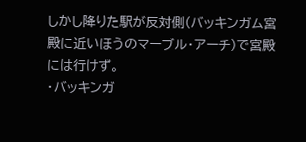しかし降りた駅が反対側(バッキンガム宮殿に近いほうのマーブル・アーチ)で宮殿には行けず。
・バッキンガ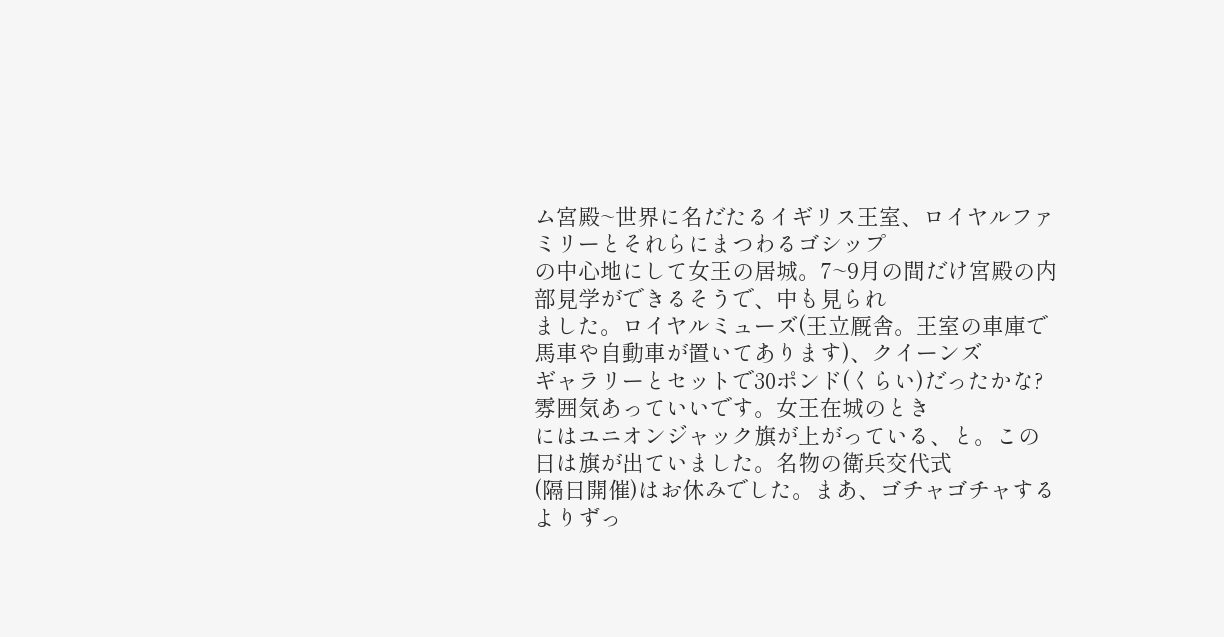ム宮殿~世界に名だたるイギリス王室、ロイヤルファミリーとそれらにまつわるゴシップ
の中心地にして女王の居城。7~9月の間だけ宮殿の内部見学ができるそうで、中も見られ
ました。ロイヤルミューズ(王立厩舎。王室の車庫で馬車や自動車が置いてあります)、クイーンズ
ギャラリーとセットで30ポンド(くらい)だったかな?雰囲気あっていいです。女王在城のとき
にはユニオンジャック旗が上がっている、と。この日は旗が出ていました。名物の衛兵交代式
(隔日開催)はお休みでした。まあ、ゴチャゴチャするよりずっ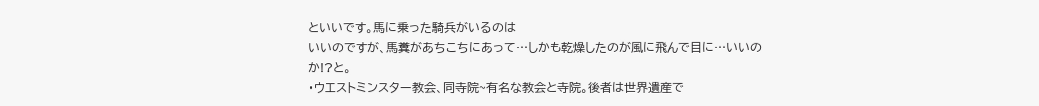といいです。馬に乗った騎兵がいるのは
いいのですが、馬糞があちこちにあって…しかも乾燥したのが風に飛んで目に…いいのか!?と。
・ウエストミンスター教会、同寺院~有名な教会と寺院。後者は世界遺産で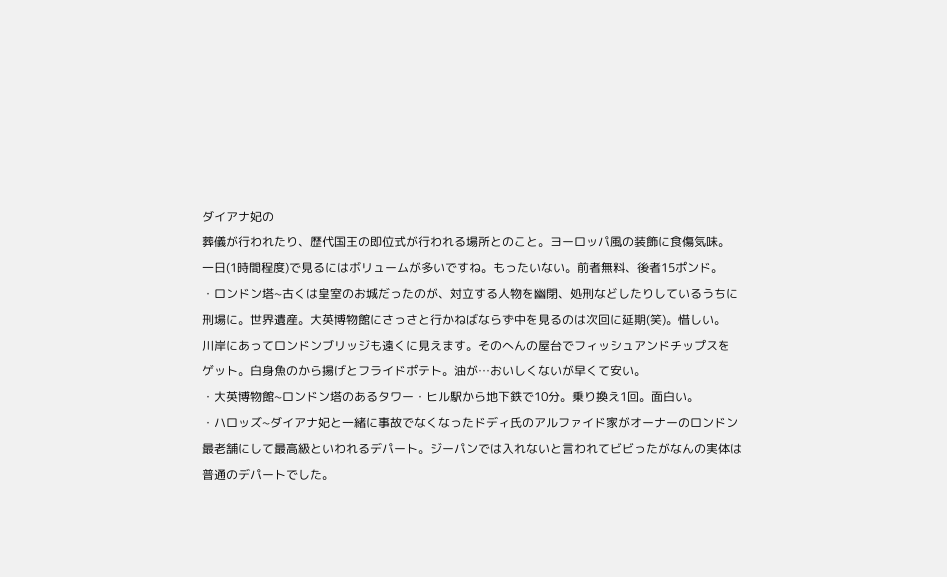ダイアナ妃の
葬儀が行われたり、歴代国王の即位式が行われる場所とのこと。ヨーロッパ風の装飾に食傷気味。
一日(1時間程度)で見るにはボリュームが多いですね。もったいない。前者無料、後者15ポンド。
・ロンドン塔~古くは皇室のお城だったのが、対立する人物を幽閉、処刑などしたりしているうちに
刑場に。世界遺産。大英博物館にさっさと行かねばならず中を見るのは次回に延期(笑)。惜しい。
川岸にあってロンドンブリッジも遠くに見えます。そのへんの屋台でフィッシュアンドチップスを
ゲット。白身魚のから揚げとフライドポテト。油が…おいしくないが早くて安い。
・大英博物館~ロンドン塔のあるタワー・ヒル駅から地下鉄で10分。乗り換え1回。面白い。
・ハロッズ~ダイアナ妃と一緒に事故でなくなったドディ氏のアルファイド家がオーナーのロンドン
最老舗にして最高級といわれるデパート。ジーパンでは入れないと言われてビビったがなんの実体は
普通のデパートでした。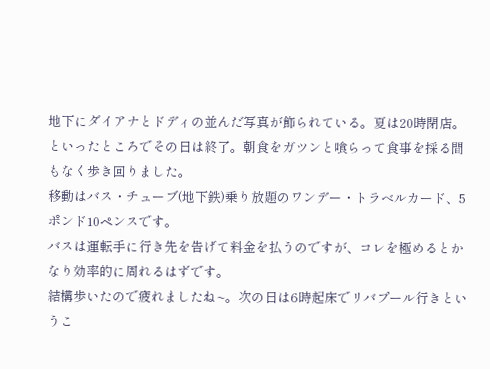地下にダイアナとドディの並んだ写真が飾られている。夏は20時閉店。
といったところでその日は終了。朝食をガツンと喰らって食事を採る間もなく歩き回りました。
移動はバス・チューブ(地下鉄)乗り放題のワンデー・トラベルカード、5ポンド10ペンスです。
バスは運転手に行き先を告げて料金を払うのですが、コレを極めるとかなり効率的に周れるはずです。
結構歩いたので疲れましたね~。次の日は6時起床でリバプール行きというこ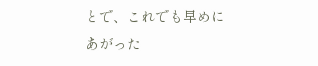とで、これでも早めに
あがった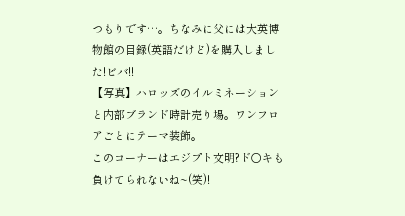つもりです…。ちなみに父には大英博物館の目録(英語だけど)を購入しました!ビバ!!
【写真】ハロッズのイルミネーションと内部ブランド時計売り場。ワンフロアごとにテーマ装飾。
このコーナーはエジプト文明?ド○キも負けてられないね~(笑)!